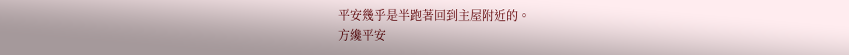平安幾乎是半跑著回到主屋附近的。
方纔平安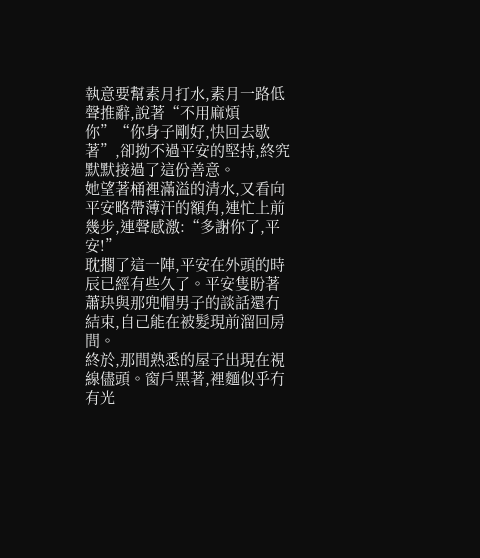執意要幫素月打水,素月一路低聲推辭,說著“不用麻煩你”“你身子剛好,快回去歇著”,卻拗不過平安的堅持,終究默默接過了這份善意。
她望著桶裡滿溢的清水,又看向平安略帶薄汗的額角,連忙上前幾步,連聲感激:“多謝你了,平安!”
耽擱了這一陣,平安在外頭的時辰已經有些久了。平安隻盼著蕭玦與那兜帽男子的談話還冇結束,自己能在被髮現前溜回房間。
終於,那間熟悉的屋子出現在視線儘頭。窗戶黑著,裡麵似乎冇有光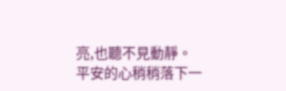亮,也聽不見動靜。
平安的心稍稍落下一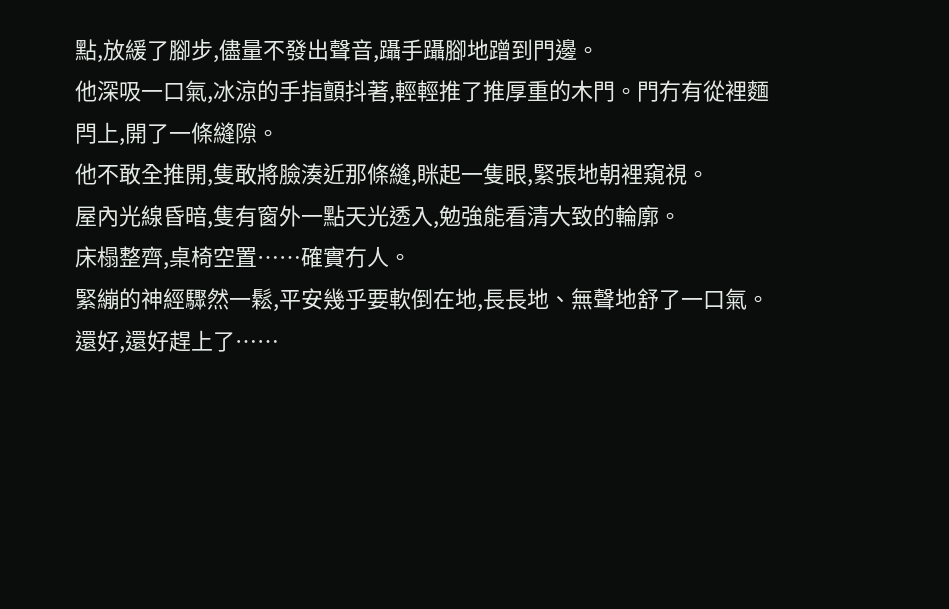點,放緩了腳步,儘量不發出聲音,躡手躡腳地蹭到門邊。
他深吸一口氣,冰涼的手指顫抖著,輕輕推了推厚重的木門。門冇有從裡麵閂上,開了一條縫隙。
他不敢全推開,隻敢將臉湊近那條縫,眯起一隻眼,緊張地朝裡窺視。
屋內光線昏暗,隻有窗外一點天光透入,勉強能看清大致的輪廓。
床榻整齊,桌椅空置……確實冇人。
緊繃的神經驟然一鬆,平安幾乎要軟倒在地,長長地、無聲地舒了一口氣。還好,還好趕上了……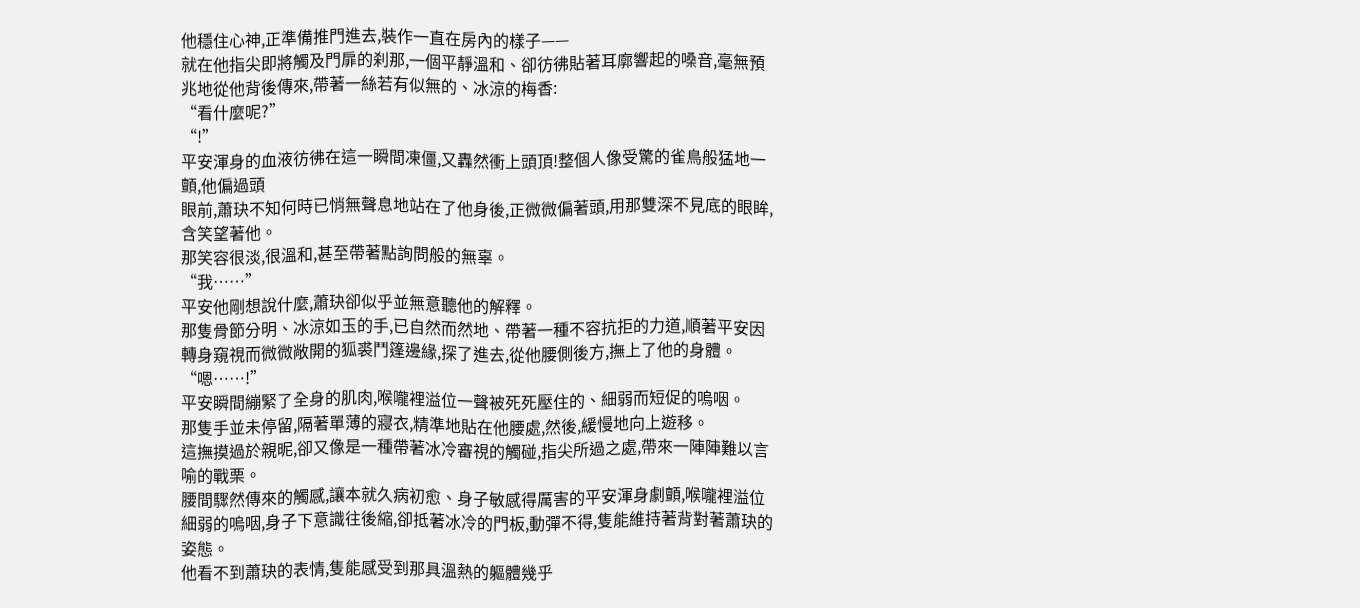他穩住心神,正準備推門進去,裝作一直在房內的樣子——
就在他指尖即將觸及門扉的刹那,一個平靜溫和、卻彷彿貼著耳廓響起的嗓音,毫無預兆地從他背後傳來,帶著一絲若有似無的、冰涼的梅香:
“看什麼呢?”
“!”
平安渾身的血液彷彿在這一瞬間凍僵,又轟然衝上頭頂!整個人像受驚的雀鳥般猛地一顫,他偏過頭
眼前,蕭玦不知何時已悄無聲息地站在了他身後,正微微偏著頭,用那雙深不見底的眼眸,含笑望著他。
那笑容很淡,很溫和,甚至帶著點詢問般的無辜。
“我……”
平安他剛想說什麼,蕭玦卻似乎並無意聽他的解釋。
那隻骨節分明、冰涼如玉的手,已自然而然地、帶著一種不容抗拒的力道,順著平安因轉身窺視而微微敞開的狐裘鬥篷邊緣,探了進去,從他腰側後方,撫上了他的身體。
“嗯……!”
平安瞬間繃緊了全身的肌肉,喉嚨裡溢位一聲被死死壓住的、細弱而短促的嗚咽。
那隻手並未停留,隔著單薄的寢衣,精準地貼在他腰處,然後,緩慢地向上遊移。
這撫摸過於親昵,卻又像是一種帶著冰冷審視的觸碰,指尖所過之處,帶來一陣陣難以言喻的戰栗。
腰間驟然傳來的觸感,讓本就久病初愈、身子敏感得厲害的平安渾身劇顫,喉嚨裡溢位細弱的嗚咽,身子下意識往後縮,卻抵著冰冷的門板,動彈不得,隻能維持著背對著蕭玦的姿態。
他看不到蕭玦的表情,隻能感受到那具溫熱的軀體幾乎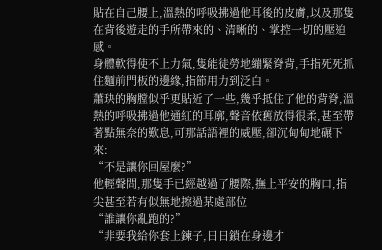貼在自己腰上,溫熱的呼吸拂過他耳後的皮膚,以及那隻在背後遊走的手所帶來的、清晰的、掌控一切的壓迫感。
身體軟得使不上力氣,隻能徒勞地繃緊脊背,手指死死抓住麵前門板的邊緣,指節用力到泛白。
蕭玦的胸膛似乎更貼近了一些,幾乎抵住了他的背脊,溫熱的呼吸拂過他通紅的耳廓,聲音依舊放得很柔,甚至帶著點無奈的歎息,可那話語裡的威壓,卻沉甸甸地碾下來:
“不是讓你回屋麼?”
他輕聲問,那隻手已經越過了腰際,撫上平安的胸口,指尖甚至若有似無地擦過某處部位
“誰讓你亂跑的?”
“非要我給你套上鍊子,日日鎖在身邊才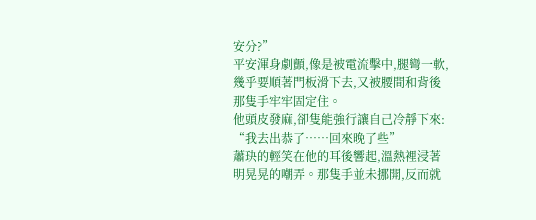安分?”
平安渾身劇顫,像是被電流擊中,腿彎一軟,幾乎要順著門板滑下去,又被腰間和背後那隻手牢牢固定住。
他頭皮發麻,卻隻能強行讓自己冷靜下來:
“我去出恭了……回來晚了些”
蕭玦的輕笑在他的耳後響起,溫熱裡浸著明晃晃的嘲弄。那隻手並未挪開,反而就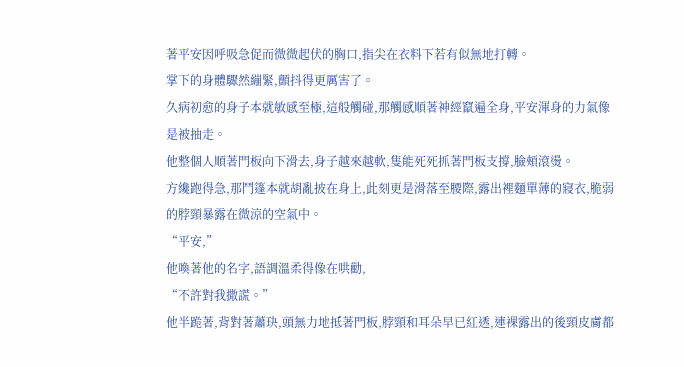著平安因呼吸急促而微微起伏的胸口,指尖在衣料下若有似無地打轉。
掌下的身體驟然繃緊,顫抖得更厲害了。
久病初愈的身子本就敏感至極,這般觸碰,那觸感順著神經竄遍全身,平安渾身的力氣像是被抽走。
他整個人順著門板向下滑去,身子越來越軟,隻能死死抓著門板支撐,臉頰滾燙。
方纔跑得急,那鬥篷本就胡亂披在身上,此刻更是滑落至腰際,露出裡麵單薄的寢衣,脆弱的脖頸暴露在微涼的空氣中。
“平安,”
他喚著他的名字,語調溫柔得像在哄勸,
“不許對我撒謊。”
他半跪著,背對著蕭玦,頭無力地抵著門板,脖頸和耳朵早已紅透,連裸露出的後頸皮膚都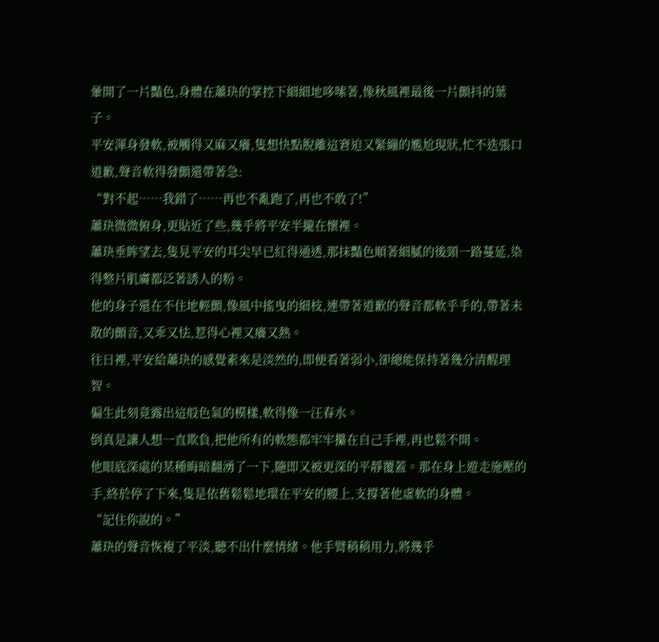暈開了一片豔色,身體在蕭玦的掌控下細細地哆嗦著,像秋風裡最後一片顫抖的葉子。
平安渾身發軟,被觸得又麻又癢,隻想快點脫離這窘迫又緊繃的尷尬現狀,忙不迭張口道歉,聲音軟得發顫還帶著急:
“對不起……我錯了……再也不亂跑了,再也不敢了!”
蕭玦微微俯身,更貼近了些,幾乎將平安半攏在懷裡。
蕭玦垂眸望去,隻見平安的耳尖早已紅得通透,那抹豔色順著細膩的後頸一路蔓延,染得整片肌膚都泛著誘人的粉。
他的身子還在不住地輕顫,像風中搖曳的細枝,連帶著道歉的聲音都軟乎乎的,帶著未散的顫音,又乖又怯,惹得心裡又癢又熱。
往日裡,平安給蕭玦的感覺素來是淡然的,即便看著弱小,卻總能保持著幾分清醒理智。
偏生此刻竟露出這般色氣的模樣,軟得像一汪春水。
倒真是讓人想一直欺負,把他所有的軟態都牢牢攥在自己手裡,再也鬆不開。
他眼底深處的某種晦暗翻湧了一下,隨即又被更深的平靜覆蓋。那在身上遊走施壓的手,終於停了下來,隻是依舊鬆鬆地環在平安的腰上,支撐著他虛軟的身體。
“記住你說的。”
蕭玦的聲音恢複了平淡,聽不出什麼情緒。他手臂稍稍用力,將幾乎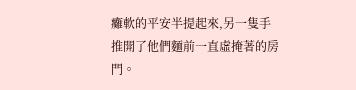癱軟的平安半提起來,另一隻手推開了他們麵前一直虛掩著的房門。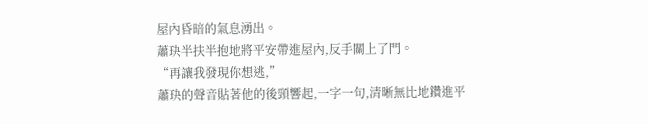屋內昏暗的氣息湧出。
蕭玦半扶半抱地將平安帶進屋內,反手關上了門。
“再讓我發現你想逃,”
蕭玦的聲音貼著他的後頸響起,一字一句,清晰無比地鑽進平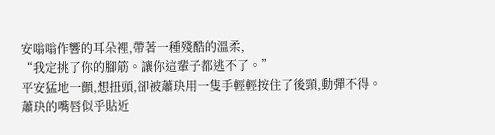安嗡嗡作響的耳朵裡,帶著一種殘酷的溫柔,
“我定挑了你的腳筋。讓你這輩子都逃不了。”
平安猛地一顫,想扭頭,卻被蕭玦用一隻手輕輕按住了後頸,動彈不得。
蕭玦的嘴唇似乎貼近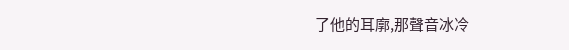了他的耳廓,那聲音冰冷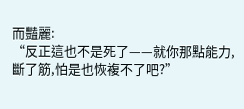而豔麗:
“反正這也不是死了——就你那點能力,斷了筋,怕是也恢複不了吧?”